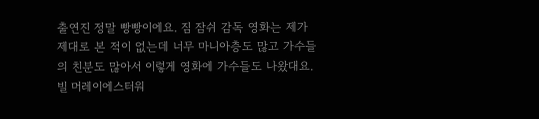출연진 정말 빵빵이에요. 짐 잠쉬 감독 영화는 제가 제대로 본 적이 없는데 너무 마니아층도 많고 가수들의 친분도 많아서 이렇게 영화에 가수들도 나왔대요.빌 머레이에스터워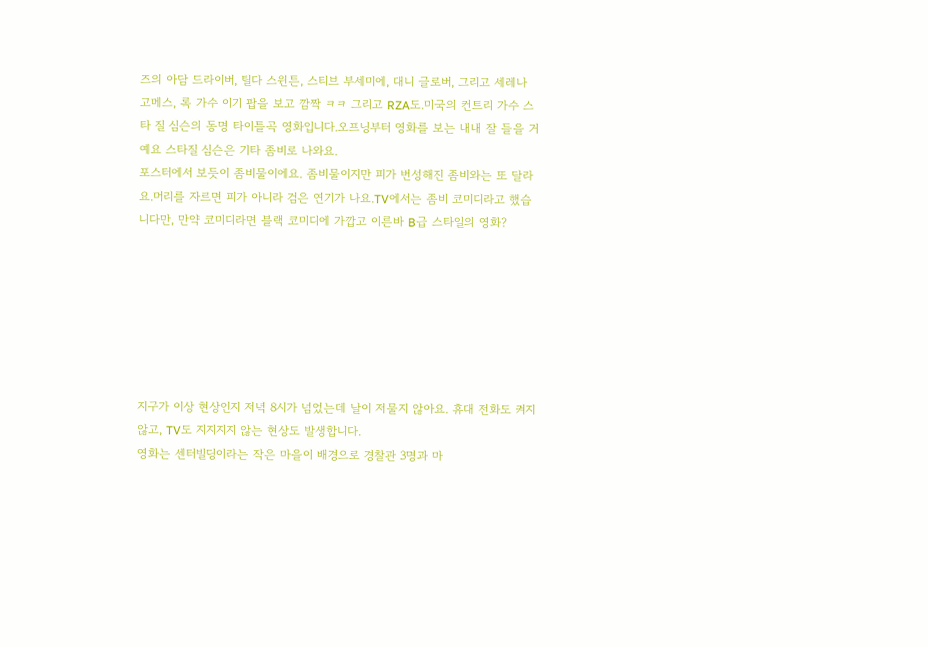즈의 아담 드라이버, 틸다 스윈튼, 스티브 부세미에, 대니 글로버, 그리고 세레나 고메스, 록 가수 이기 팝을 보고 깜짝 ㅋㅋ 그리고 RZA도.미국의 컨트리 가수 스타 질 심슨의 동명 타이틀곡 영화입니다.오프닝부터 영화를 보는 내내 잘 들을 거예요 스타질 심슨은 기타 좀비로 나와요.
포스터에서 보듯이 좀비물이에요. 좀비물이지만 피가 번성해진 좀비와는 또 달라요.머리를 자르면 피가 아니라 검은 연기가 나요.TV에서는 좀비 코미디라고 했습니다만, 만약 코미디라면 블랙 코미디에 가깝고 이른바 B급 스타일의 영화?







지구가 이상 현상인지 저녁 8시가 넘었는데 날이 저물지 않아요. 휴대 전화도 켜지 않고, TV도 지지지지 않는 현상도 발생합니다.
영화는 센터빌딩이라는 작은 마을이 배경으로 경찰관 3명과 마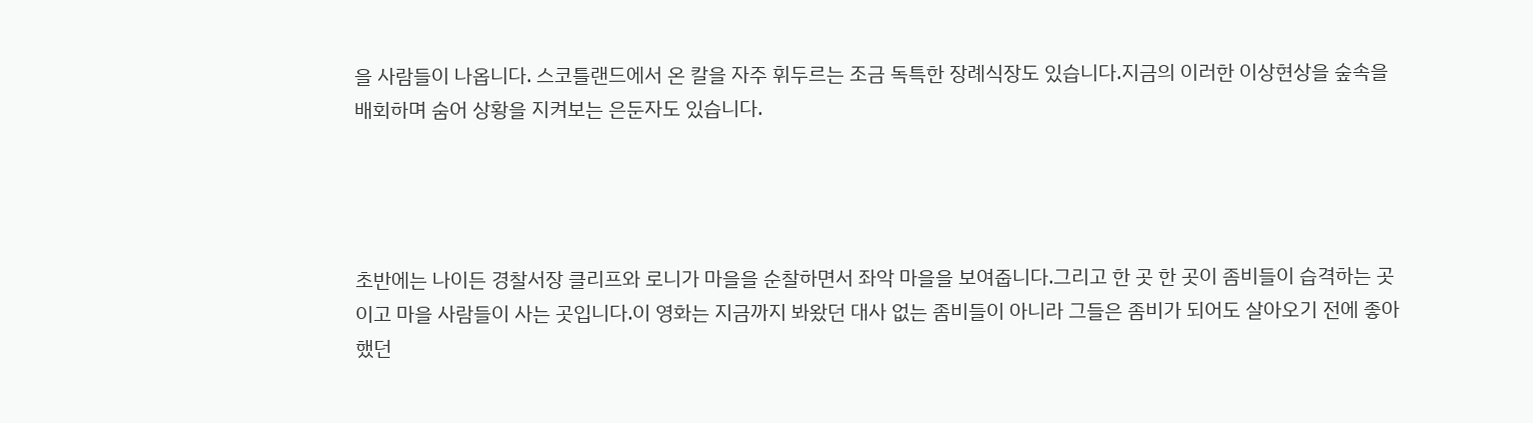을 사람들이 나옵니다. 스코틀랜드에서 온 칼을 자주 휘두르는 조금 독특한 장례식장도 있습니다.지금의 이러한 이상현상을 숲속을 배회하며 숨어 상황을 지켜보는 은둔자도 있습니다.




초반에는 나이든 경찰서장 클리프와 로니가 마을을 순찰하면서 좌악 마을을 보여줍니다.그리고 한 곳 한 곳이 좀비들이 습격하는 곳이고 마을 사람들이 사는 곳입니다.이 영화는 지금까지 봐왔던 대사 없는 좀비들이 아니라 그들은 좀비가 되어도 살아오기 전에 좋아했던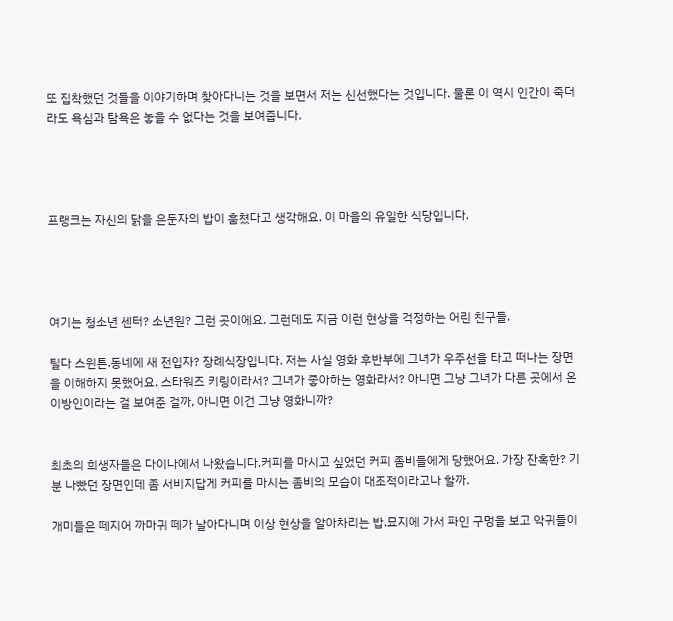또 집착했던 것들을 이야기하며 찾아다니는 것을 보면서 저는 신선했다는 것입니다. 물론 이 역시 인간이 죽더라도 욕심과 탐욕은 놓을 수 없다는 것을 보여줍니다.




프랭크는 자신의 닭을 은둔자의 밥이 훔쳤다고 생각해요. 이 마을의 유일한 식당입니다.




여기는 청소년 센터? 소년원? 그런 곳이에요. 그런데도 지금 이런 현상을 걱정하는 어린 친구들.

틸다 스윈튼.동네에 새 전입자? 장례식장입니다. 저는 사실 영화 후반부에 그녀가 우주선을 타고 떠나는 장면을 이해하지 못했어요. 스타워즈 키링이라서? 그녀가 좋아하는 영화라서? 아니면 그냥 그녀가 다른 곳에서 온 이방인이라는 걸 보여준 걸까, 아니면 이건 그냥 영화니까?


최초의 희생자들은 다이나에서 나왔습니다.커피를 마시고 싶었던 커피 좀비들에게 당했어요. 가장 잔혹한? 기분 나빴던 장면인데 좀 서비지답게 커피를 마시는 좀비의 모습이 대조적이라고나 할까.

개미들은 떼지어 까마귀 떼가 날아다니며 이상 현상을 알아차리는 밥.묘지에 가서 파인 구멍을 보고 악귀들이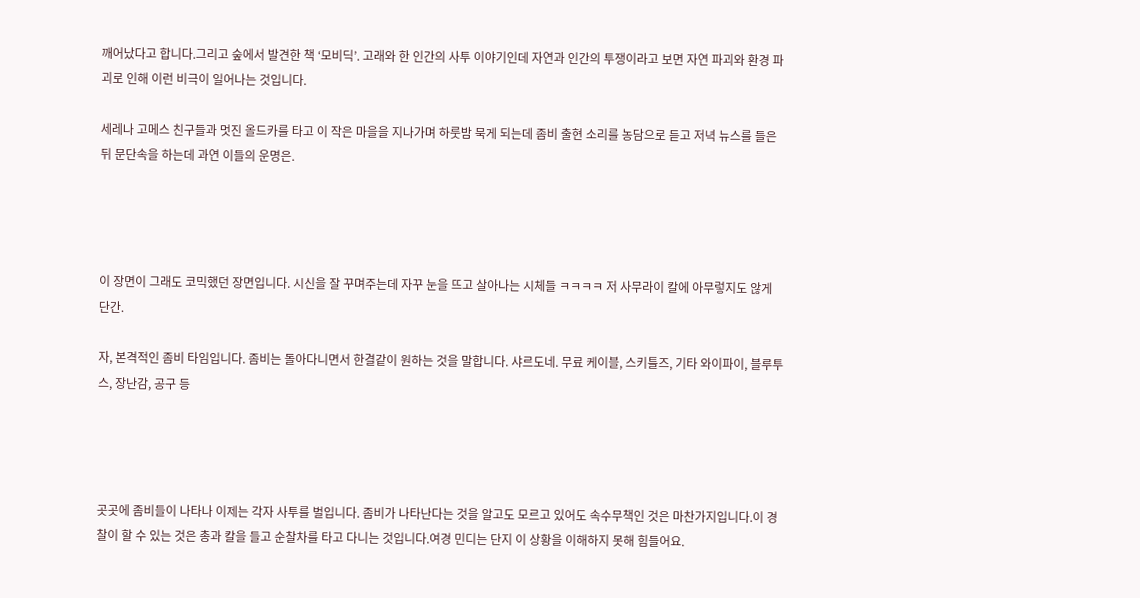깨어났다고 합니다.그리고 숲에서 발견한 책 ‘모비딕’. 고래와 한 인간의 사투 이야기인데 자연과 인간의 투쟁이라고 보면 자연 파괴와 환경 파괴로 인해 이런 비극이 일어나는 것입니다.

세레나 고메스 친구들과 멋진 올드카를 타고 이 작은 마을을 지나가며 하룻밤 묵게 되는데 좀비 출현 소리를 농담으로 듣고 저녁 뉴스를 들은 뒤 문단속을 하는데 과연 이들의 운명은.




이 장면이 그래도 코믹했던 장면입니다. 시신을 잘 꾸며주는데 자꾸 눈을 뜨고 살아나는 시체들 ㅋㅋㅋㅋ 저 사무라이 칼에 아무렇지도 않게 단간.

자, 본격적인 좀비 타임입니다. 좀비는 돌아다니면서 한결같이 원하는 것을 말합니다. 샤르도네. 무료 케이블, 스키틀즈, 기타 와이파이, 블루투스, 장난감, 공구 등




곳곳에 좀비들이 나타나 이제는 각자 사투를 벌입니다. 좀비가 나타난다는 것을 알고도 모르고 있어도 속수무책인 것은 마찬가지입니다.이 경찰이 할 수 있는 것은 총과 칼을 들고 순찰차를 타고 다니는 것입니다.여경 민디는 단지 이 상황을 이해하지 못해 힘들어요.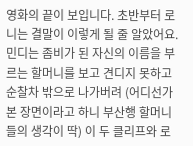영화의 끝이 보입니다. 초반부터 로니는 결말이 이렇게 될 줄 알았어요.민디는 좀비가 된 자신의 이름을 부르는 할머니를 보고 견디지 못하고 순찰차 밖으로 나가버려 (어디선가 본 장면이라고 하니 부산행 할머니들의 생각이 딱) 이 두 클리프와 로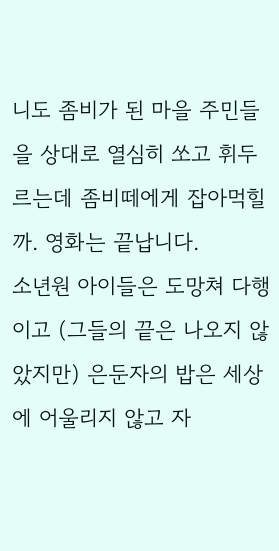니도 좀비가 된 마을 주민들을 상대로 열심히 쏘고 휘두르는데 좀비떼에게 잡아먹힐까. 영화는 끝납니다.
소년원 아이들은 도망쳐 다행이고 (그들의 끝은 나오지 않았지만) 은둔자의 밥은 세상에 어울리지 않고 자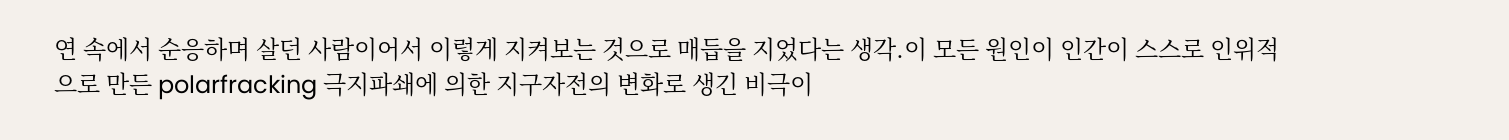연 속에서 순응하며 살던 사람이어서 이렇게 지켜보는 것으로 매듭을 지었다는 생각.이 모든 원인이 인간이 스스로 인위적으로 만든 polarfracking 극지파쇄에 의한 지구자전의 변화로 생긴 비극이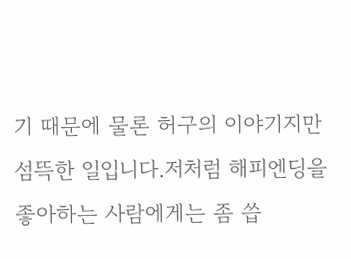기 때문에 물론 허구의 이야기지만 섬뜩한 일입니다.저처럼 해피엔딩을 좋아하는 사람에게는 좀 씁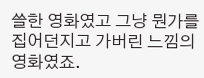쓸한 영화였고 그냥 뭔가를 집어던지고 가버린 느낌의 영화였죠.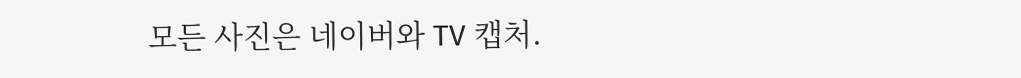모든 사진은 네이버와 TV 캡처.